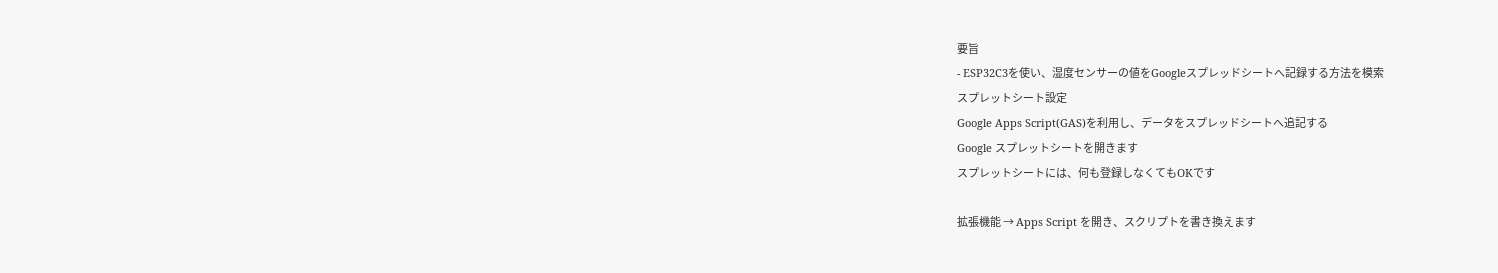要旨
- ESP32C3を使い、湿度センサーの値をGoogleスプレッドシートへ記録する方法を模索
スプレットシート設定
Google Apps Script(GAS)を利用し、データをスプレッドシートへ追記する
Google スプレットシートを開きます
スプレットシートには、何も登録しなくてもOKです

拡張機能 → Apps Script を開き、スクリプトを書き換えます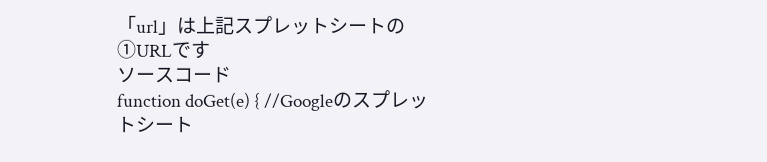「url」は上記スプレットシートの①URLです
ソースコード
function doGet(e) { //Googleのスプレットシート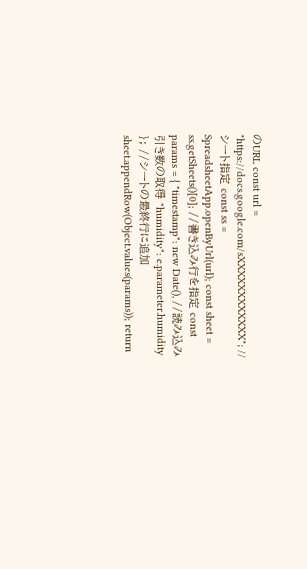のURL const url = "https://docs.google.com/sXXXXXXXXXXXX"; //シート指定 const ss = SpreadsheetApp.openByUrl(url); const sheet = ss.getSheets()[0]; //書き込み行を指定 const params = { "timestamp": new Date(), //読み込み引き数の取得 "humidity": e.parameter.humidity }; //シートの最終行に追加 sheet.appendRow(Object.values(params)); return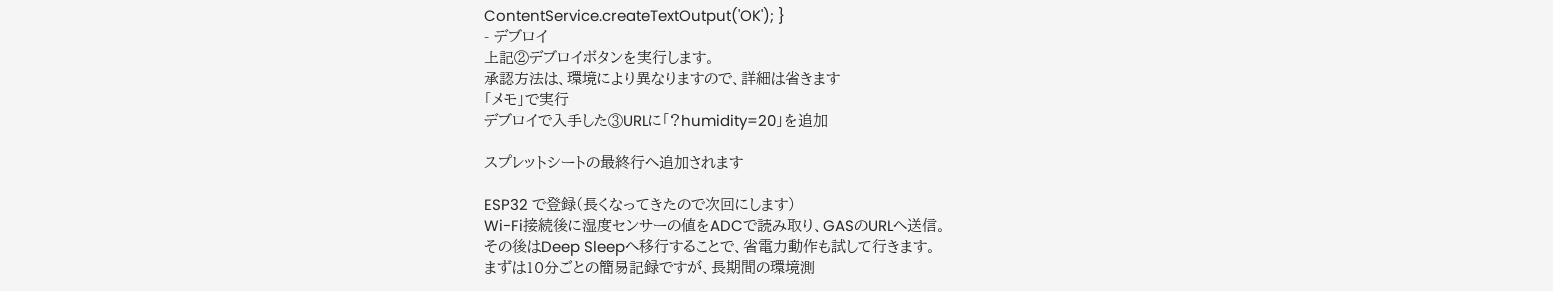ContentService.createTextOutput('OK'); }
- デブロイ
上記②デブロイボタンを実行します。
承認方法は、環境により異なりますので、詳細は省きます
「メモ」で実行
デブロイで入手した③URLに「?humidity=20」を追加

スプレットシートの最終行へ追加されます

ESP32 で登録(長くなってきたので次回にします)
Wi-Fi接続後に湿度センサーの値をADCで読み取り、GASのURLへ送信。
その後はDeep Sleepへ移行することで、省電力動作も試して行きます。
まずは10分ごとの簡易記録ですが、長期間の環境測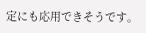定にも応用できそうです。